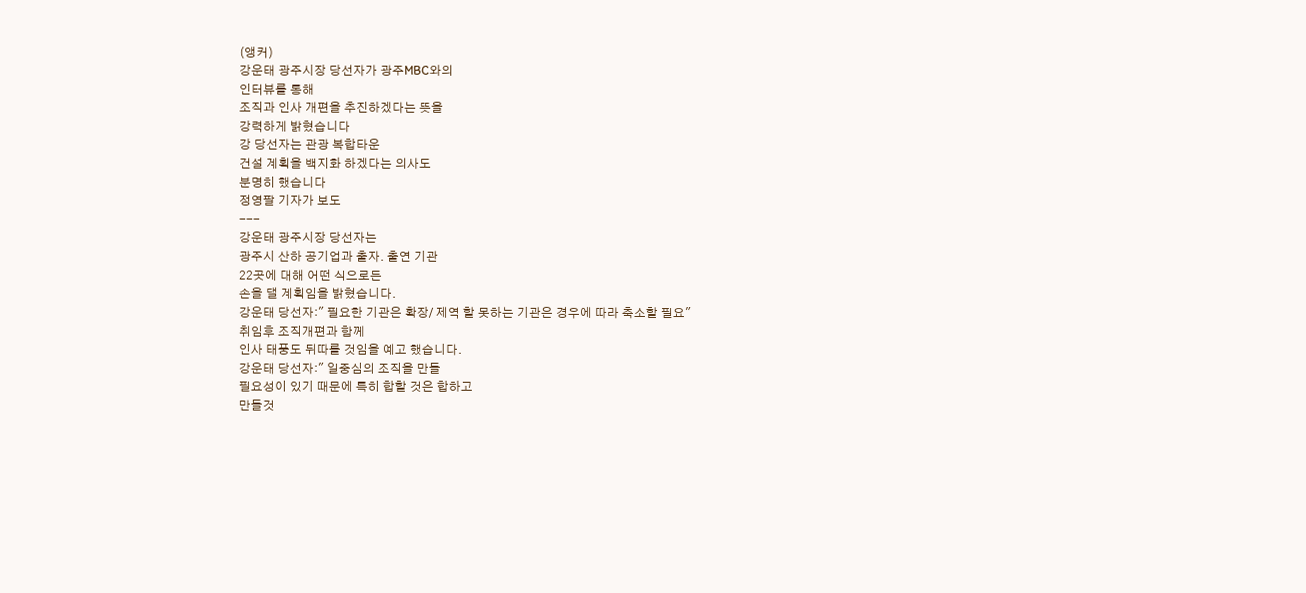(앵커)
강운태 광주시장 당선자가 광주MBC와의
인터뷰를 통해
조직과 인사 개편을 추진하겠다는 뜻을
강력하게 밝혔습니다
강 당선자는 관광 복합타운
건설 계획을 백지화 하겠다는 의사도
분명히 했습니다
정영팔 기자가 보도
---
강운태 광주시장 당선자는
광주시 산하 공기업과 출자. 출연 기관
22곳에 대해 어떤 식으로든
손을 댈 계획임을 밝혔습니다.
강운태 당선자:" 필요한 기관은 확장/ 제역 할 못하는 기관은 경우에 따라 축소할 필요"
취임후 조직개편과 함께
인사 태풍도 뒤따를 것임을 예고 했습니다.
강운태 당선자:" 일중심의 조직을 만들
필요성이 있기 때문에 특히 합할 것은 합하고
만들것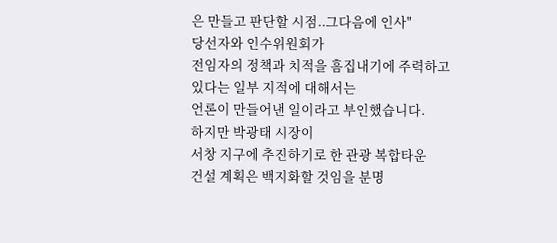은 만들고 판단할 시점..그다음에 인사"
당선자와 인수위원회가
전임자의 정책과 치적을 흠집내기에 주력하고 있다는 일부 지적에 대해서는
언론이 만들어낸 일이라고 부인했습니다.
하지만 박광태 시장이
서창 지구에 추진하기로 한 관광 복합타운
건설 계획은 백지화할 것임을 분명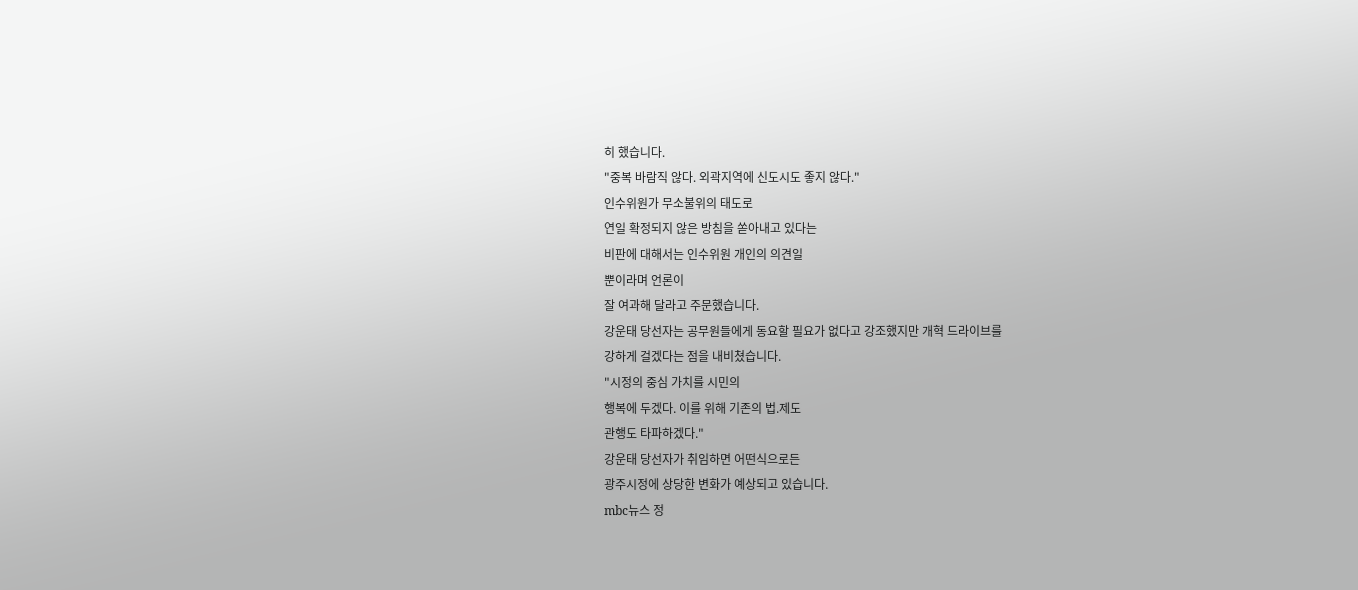히 했습니다.
"중복 바람직 않다. 외곽지역에 신도시도 좋지 않다."
인수위원가 무소불위의 태도로
연일 확정되지 않은 방침을 쏟아내고 있다는
비판에 대해서는 인수위원 개인의 의견일
뿐이라며 언론이
잘 여과해 달라고 주문했습니다.
강운태 당선자는 공무원들에게 동요할 필요가 없다고 강조했지만 개혁 드라이브를
강하게 걸겠다는 점을 내비쳤습니다.
"시정의 중심 가치를 시민의
행복에 두겠다. 이를 위해 기존의 법.제도
관행도 타파하겠다."
강운태 당선자가 취임하면 어떤식으로든
광주시정에 상당한 변화가 예상되고 있습니다.
mbc뉴스 정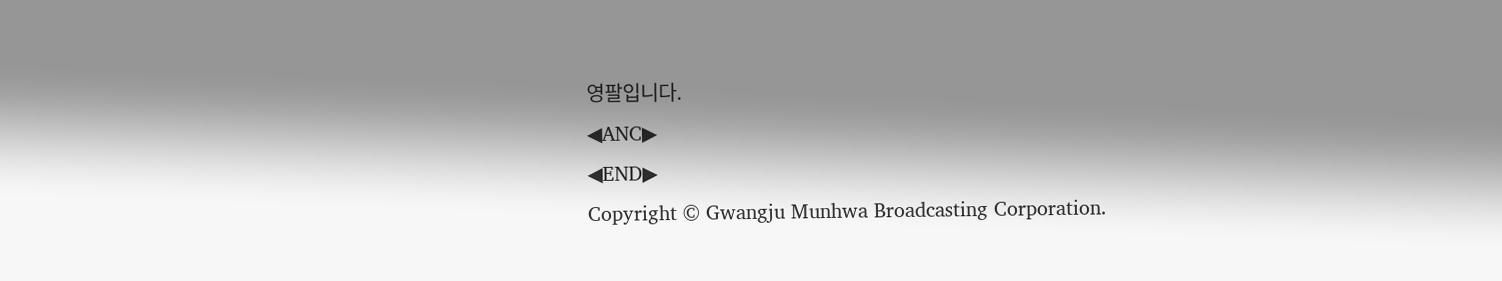영팔입니다.
◀ANC▶
◀END▶
Copyright © Gwangju Munhwa Broadcasting Corporation.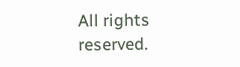All rights reserved.